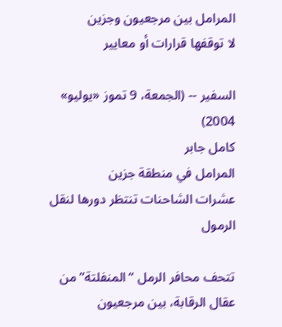المرامل بين مرجعيون وجزين
لا توقفها قرارات أو معايير

السفير -- (الجمعة، 9 تموز «يوليو» 2004)
كامل جابر
المرامل في منطقة جزين
عشرات الشاحنات تنتظر دورها لنقل الرمول

تتحف محافر الرمل “المنفلتة” من عقال الرقابة، بين مرجعيون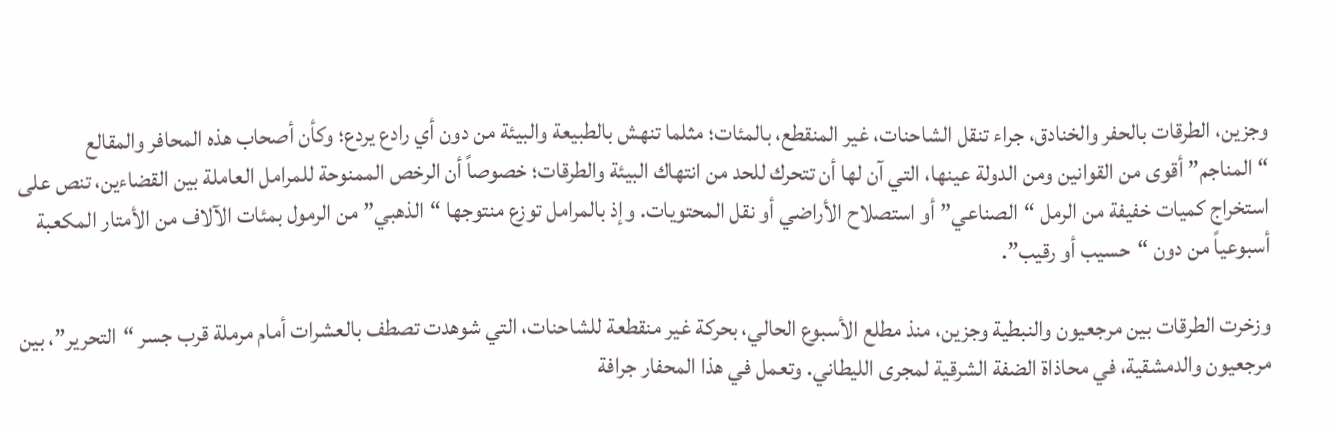وجزين، الطرقات بالحفر والخنادق، جراء تنقل الشاحنات، غير المنقطع، بالمئات؛ مثلما تنهش بالطبيعة والبيئة من دون أي رادع يردع؛ وكأن أصحاب هذه المحافر والمقالع “المناجم” أقوى من القوانين ومن الدولة عينها، التي آن لها أن تتحرك للحد من انتهاك البيئة والطرقات؛ خصوصاً أن الرخص الممنوحة للمرامل العاملة بين القضاءين، تنص على استخراج كميات خفيفة من الرمل “الصناعي” أو استصلاح الأراضي أو نقل المحتويات. وإذ بالمرامل توزع منتوجها “الذهبي” من الرمول بمئات الآلاف من الأمتار المكعبة أسبوعياً من دون “حسيب أو رقيب”.

وزخرت الطرقات بين مرجعيون والنبطية وجزين، منذ مطلع الأسبوع الحالي، بحركة غير منقطعة للشاحنات، التي شوهدت تصطف بالعشرات أمام مرملة قرب جسر “التحرير”، بين مرجعيون والدمشقية، في محاذاة الضفة الشرقية لمجرى الليطاني. وتعمل في هذا المحفار جرافة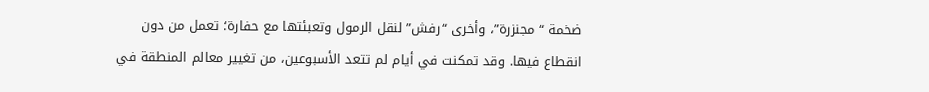ضخمة “مجنزرة”، وأخرى “رفش” لنقل الرمول وتعبئتها مع حفارة؛ تعمل من دون انقطاع فيها. وقد تمكنت في أيام لم تتعد الأسبوعين، من تغيير معالم المنطقة في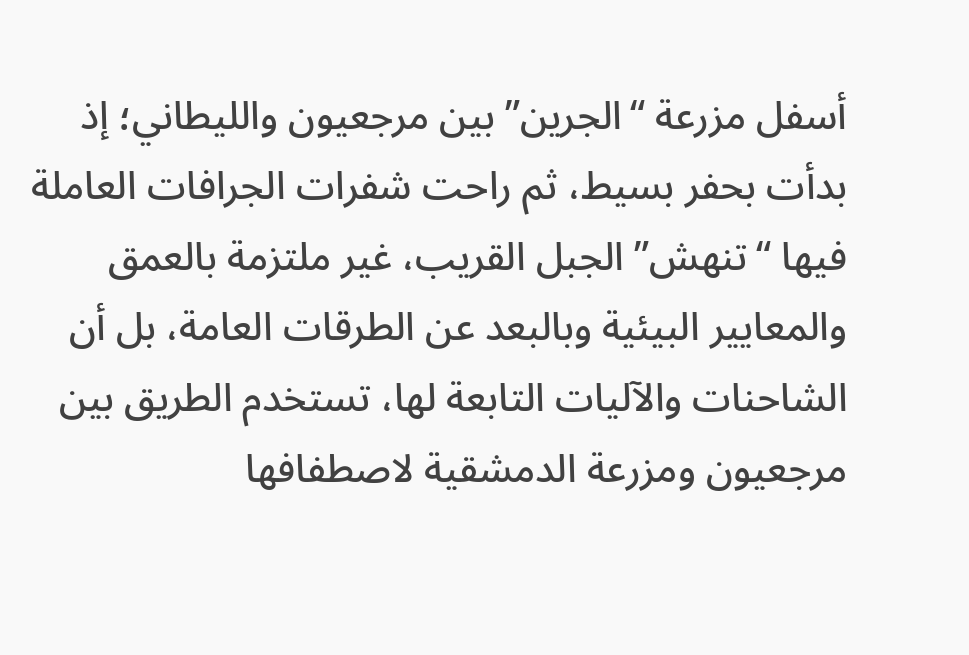أسفل مزرعة “الجرين” بين مرجعيون والليطاني؛ إذ بدأت بحفر بسيط، ثم راحت شفرات الجرافات العاملة فيها “تنهش” الجبل القريب، غير ملتزمة بالعمق والمعايير البيئية وبالبعد عن الطرقات العامة، بل أن الشاحنات والآليات التابعة لها، تستخدم الطريق بين مرجعيون ومزرعة الدمشقية لاصطفافها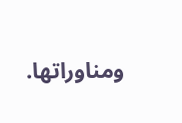ومناوراتها.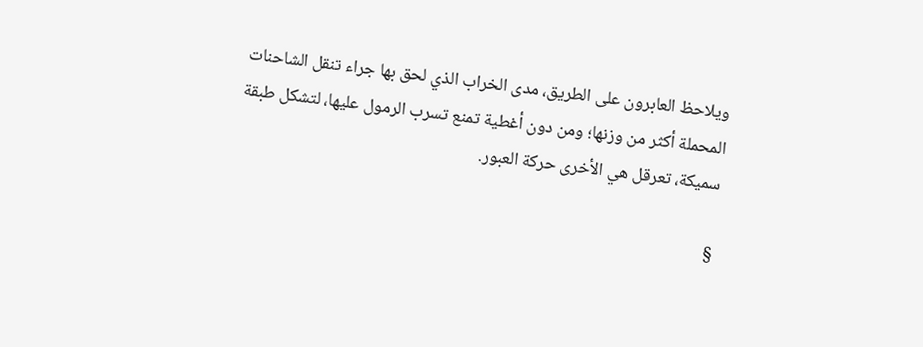ويلاحظ العابرون على الطريق، مدى الخراب الذي لحق بها جراء تنقل الشاحنات المحملة أكثر من وزنها؛ ومن دون أغطية تمنع تسرب الرمول عليها، لتشكل طبقة سميكة، تعرقل هي الأخرى حركة العبور.

§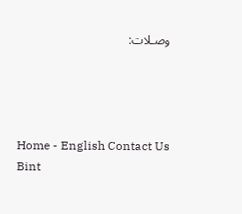وصـلات:




Home - English Contact Us Bint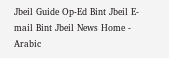Jbeil Guide Op-Ed Bint Jbeil E-mail Bint Jbeil News Home -  Arabic